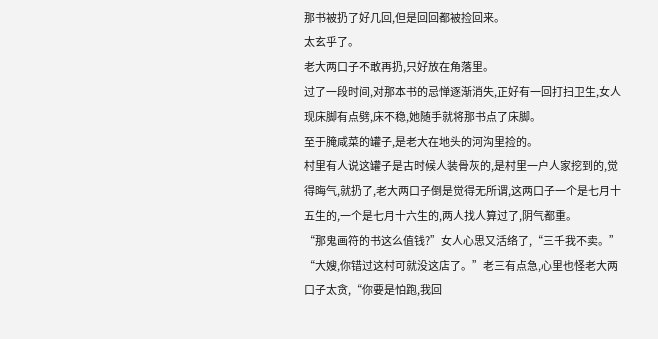那书被扔了好几回,但是回回都被捡回来。
太玄乎了。
老大两口子不敢再扔,只好放在角落里。
过了一段时间,对那本书的忌惮逐渐消失,正好有一回打扫卫生,女人现床脚有点劈,床不稳,她随手就将那书点了床脚。
至于腌咸菜的罐子,是老大在地头的河沟里捡的。
村里有人说这罐子是古时候人装骨灰的,是村里一户人家挖到的,觉得晦气,就扔了,老大两口子倒是觉得无所谓,这两口子一个是七月十五生的,一个是七月十六生的,两人找人算过了,阴气都重。
“那鬼画符的书这么值钱?”女人心思又活络了,“三千我不卖。”
“大嫂,你错过这村可就没这店了。”老三有点急,心里也怪老大两口子太贪,“你要是怕跑,我回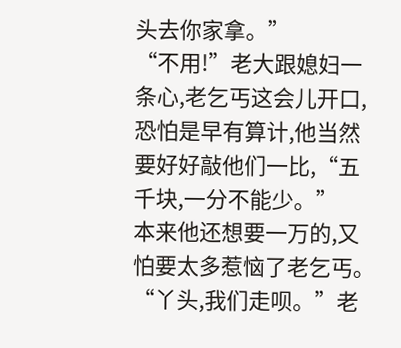头去你家拿。”
“不用!”老大跟媳妇一条心,老乞丐这会儿开口,恐怕是早有算计,他当然要好好敲他们一比,“五千块,一分不能少。”
本来他还想要一万的,又怕要太多惹恼了老乞丐。
“丫头,我们走呗。”老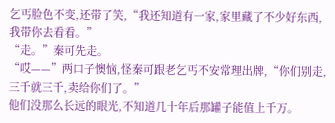乞丐脸色不变,还带了笑,“我还知道有一家,家里藏了不少好东西,我带你去看看。”
“走。”秦可先走。
“哎——”两口子懊恼,怪秦可跟老乞丐不安常理出牌,“你们别走,三千就三千,卖给你们了。”
他们没那么长远的眼光,不知道几十年后那罐子能值上千万。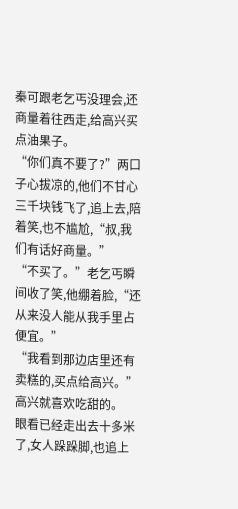秦可跟老乞丐没理会,还商量着往西走,给高兴买点油果子。
“你们真不要了?”两口子心拔凉的,他们不甘心三千块钱飞了,追上去,陪着笑,也不尴尬,“叔,我们有话好商量。”
“不买了。”老乞丐瞬间收了笑,他绷着脸,“还从来没人能从我手里占便宜。”
“我看到那边店里还有卖糕的,买点给高兴。”高兴就喜欢吃甜的。
眼看已经走出去十多米了,女人跺跺脚,也追上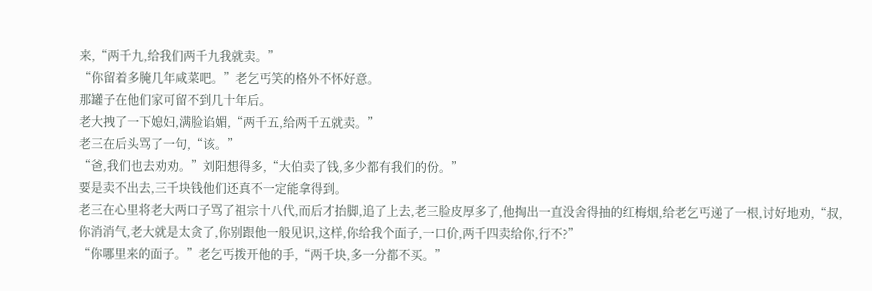来,“两千九,给我们两千九我就卖。”
“你留着多腌几年咸菜吧。”老乞丐笑的格外不怀好意。
那罐子在他们家可留不到几十年后。
老大拽了一下媳妇,满脸谄媚,“两千五,给两千五就卖。”
老三在后头骂了一句,“该。”
“爸,我们也去劝劝。”刘阳想得多,“大伯卖了钱,多少都有我们的份。”
要是卖不出去,三千块钱他们还真不一定能拿得到。
老三在心里将老大两口子骂了祖宗十八代,而后才抬脚,追了上去,老三脸皮厚多了,他掏出一直没舍得抽的红梅烟,给老乞丐递了一根,讨好地劝,“叔,你消消气,老大就是太贪了,你别跟他一般见识,这样,你给我个面子,一口价,两千四卖给你,行不?”
“你哪里来的面子。”老乞丐拨开他的手,“两千块,多一分都不买。”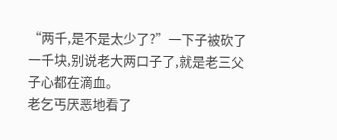“两千,是不是太少了?”一下子被砍了一千块,别说老大两口子了,就是老三父子心都在滴血。
老乞丐厌恶地看了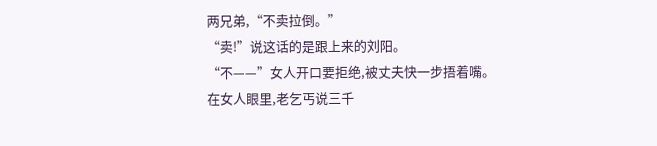两兄弟,“不卖拉倒。”
“卖!”说这话的是跟上来的刘阳。
“不——”女人开口要拒绝,被丈夫快一步捂着嘴。
在女人眼里,老乞丐说三千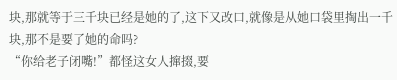块,那就等于三千块已经是她的了,这下又改口,就像是从她口袋里掏出一千块,那不是要了她的命吗?
“你给老子闭嘴!”都怪这女人撺掇,要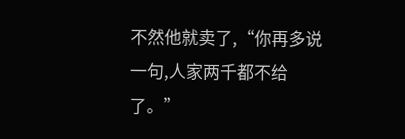不然他就卖了,“你再多说一句,人家两千都不给了。”